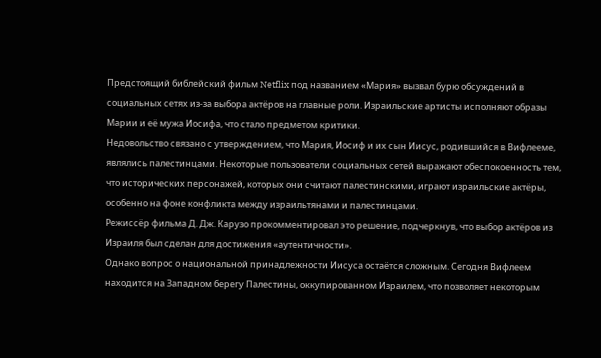Предстоящий библейский фильм Netflix под названием «Мария» вызвал бурю обсуждений в социальных сетях из-за выбора актёров на главные роли. Израильские артисты исполняют образы Марии и её мужа Иосифа, что стало предметом критики.
Недовольство связано с утверждением, что Мария, Иосиф и их сын Иисус, родившийся в Вифлееме, являлись палестинцами. Некоторые пользователи социальных сетей выражают обеспокоенность тем, что исторических персонажей, которых они считают палестинскими, играют израильские актёры, особенно на фоне конфликта между израильтянами и палестинцами.
Режиссёр фильма Д. Дж. Карузо прокомментировал это решение, подчеркнув, что выбор актёров из Израиля был сделан для достижения «аутентичности».
Однако вопрос о национальной принадлежности Иисуса остаётся сложным. Сегодня Вифлеем находится на Западном берегу Палестины, оккупированном Израилем, что позволяет некоторым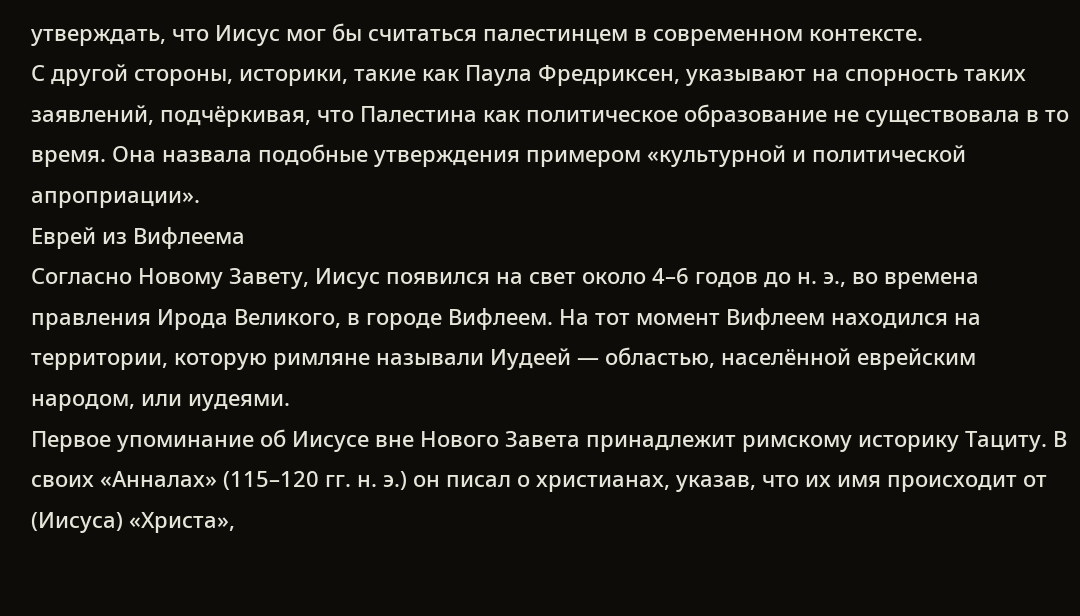утверждать, что Иисус мог бы считаться палестинцем в современном контексте.
С другой стороны, историки, такие как Паула Фредриксен, указывают на спорность таких заявлений, подчёркивая, что Палестина как политическое образование не существовала в то время. Она назвала подобные утверждения примером «культурной и политической апроприации».
Еврей из Вифлеема
Согласно Новому Завету, Иисус появился на свет около 4–6 годов до н. э., во времена правления Ирода Великого, в городе Вифлеем. На тот момент Вифлеем находился на территории, которую римляне называли Иудеей — областью, населённой еврейским народом, или иудеями.
Первое упоминание об Иисусе вне Нового Завета принадлежит римскому историку Тациту. В своих «Анналах» (115–120 гг. н. э.) он писал о христианах, указав, что их имя происходит от (Иисуса) «Христа»,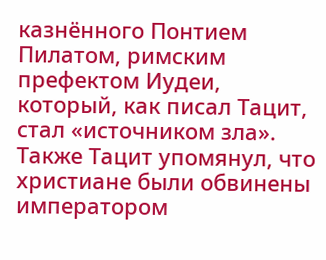казнённого Понтием Пилатом, римским префектом Иудеи, который, как писал Тацит, стал «источником зла». Также Тацит упомянул, что христиане были обвинены императором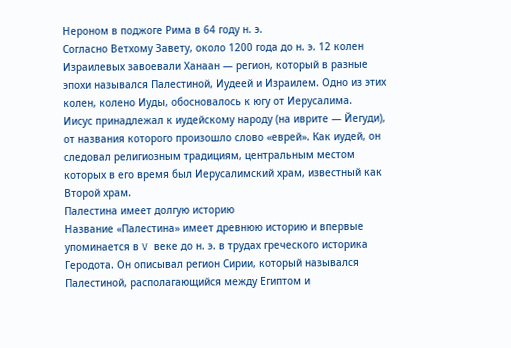Нероном в поджоге Рима в 64 году н. э.
Согласно Ветхому Завету, около 1200 года до н. э. 12 колен Израилевых завоевали Ханаан — регион, который в разные эпохи назывался Палестиной, Иудеей и Израилем. Одно из этих колен, колено Иуды, обосновалось к югу от Иерусалима.
Иисус принадлежал к иудейскому народу (на иврите — Йегуди), от названия которого произошло слово «еврей». Как иудей, он следовал религиозным традициям, центральным местом которых в его время был Иерусалимский храм, известный как Второй храм.
Палестина имеет долгую историю
Название «Палестина» имеет древнюю историю и впервые упоминается в V веке до н. э. в трудах греческого историка Геродота. Он описывал регион Сирии, который назывался Палестиной, располагающийся между Египтом и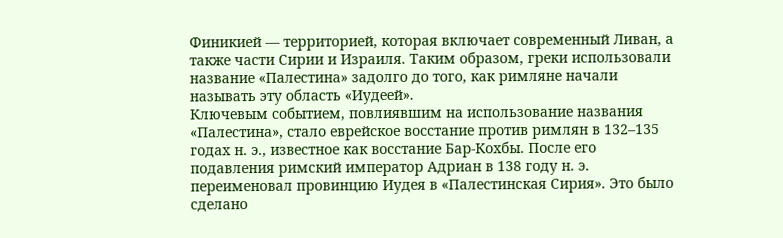Финикией — территорией, которая включает современный Ливан, а также части Сирии и Израиля. Таким образом, греки использовали название «Палестина» задолго до того, как римляне начали называть эту область «Иудеей».
Ключевым событием, повлиявшим на использование названия «Палестина», стало еврейское восстание против римлян в 132–135 годах н. э., известное как восстание Бар-Кохбы. После его подавления римский император Адриан в 138 году н. э. переименовал провинцию Иудея в «Палестинская Сирия». Это было сделано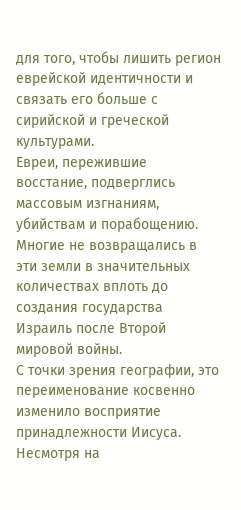для того, чтобы лишить регион еврейской идентичности и связать его больше с сирийской и греческой культурами.
Евреи, пережившие восстание, подверглись массовым изгнаниям, убийствам и порабощению. Многие не возвращались в эти земли в значительных количествах вплоть до создания государства Израиль после Второй мировой войны.
С точки зрения географии, это переименование косвенно изменило восприятие принадлежности Иисуса. Несмотря на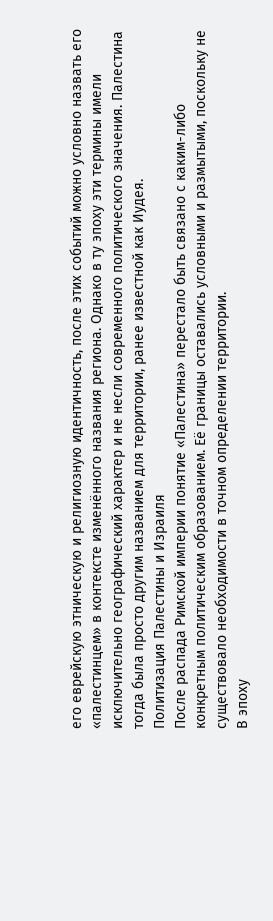его еврейскую этническую и религиозную идентичность, после этих событий можно условно назвать его «палестинцем» в контексте изменённого названия региона. Однако в ту эпоху эти термины имели исключительно географический характер и не несли современного политического значения. Палестина тогда была просто другим названием для территории, ранее известной как Иудея.
Политизация Палестины и Израиля
После распада Римской империи понятие «Палестина» перестало быть связано с каким-либо конкретным политическим образованием. Её границы оставались условными и размытыми, поскольку не существовало необходимости в точном определении территории.
В эпоху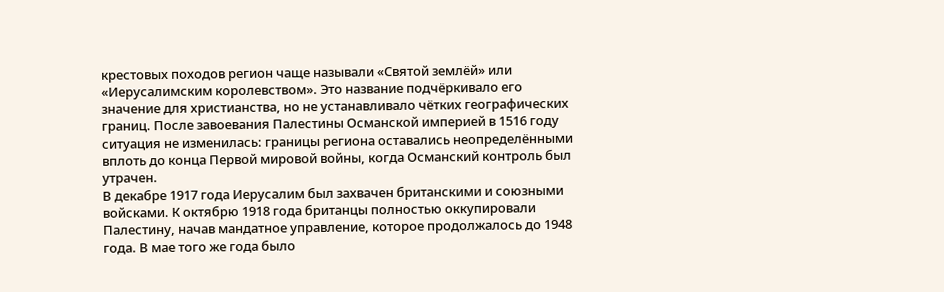крестовых походов регион чаще называли «Святой землёй» или «Иерусалимским королевством». Это название подчёркивало его значение для христианства, но не устанавливало чётких географических границ. После завоевания Палестины Османской империей в 1516 году ситуация не изменилась: границы региона оставались неопределёнными вплоть до конца Первой мировой войны, когда Османский контроль был утрачен.
В декабре 1917 года Иерусалим был захвачен британскими и союзными войсками. К октябрю 1918 года британцы полностью оккупировали Палестину, начав мандатное управление, которое продолжалось до 1948 года. В мае того же года было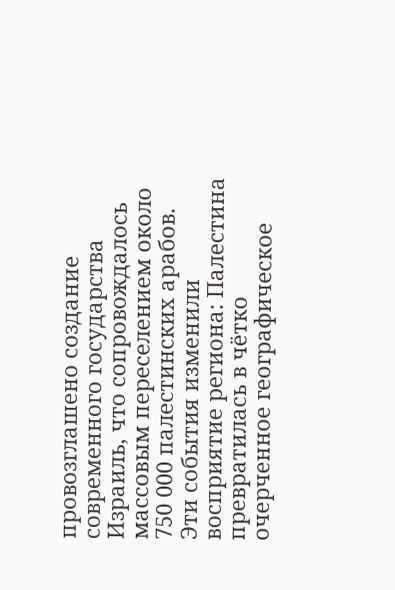провозглашено создание современного государства Израиль, что сопровождалось массовым переселением около 750 000 палестинских арабов. Эти события изменили восприятие региона: Палестина превратилась в чётко очерченное географическое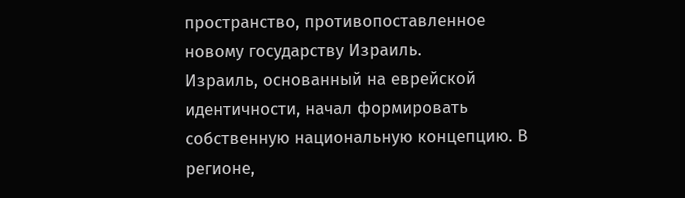пространство, противопоставленное новому государству Израиль.
Израиль, основанный на еврейской идентичности, начал формировать собственную национальную концепцию. В регионе,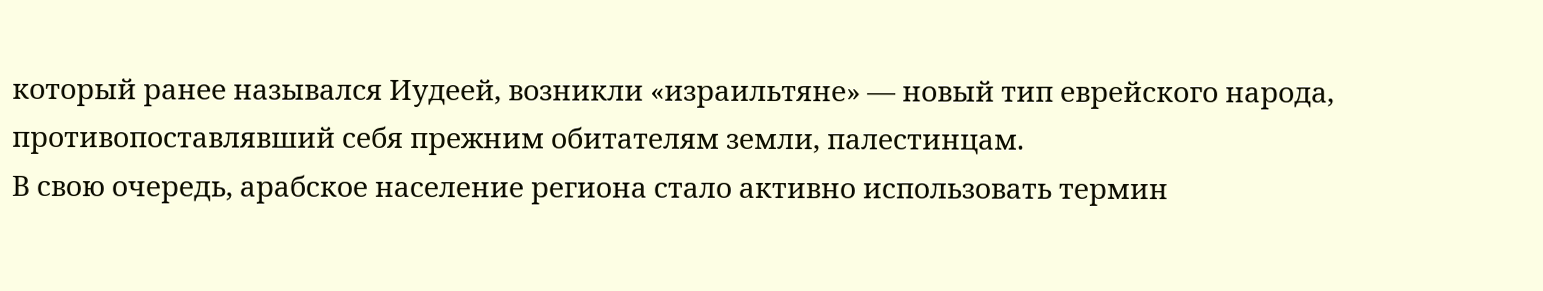который ранее назывался Иудеей, возникли «израильтяне» — новый тип еврейского народа, противопоставлявший себя прежним обитателям земли, палестинцам.
В свою очередь, арабское население региона стало активно использовать термин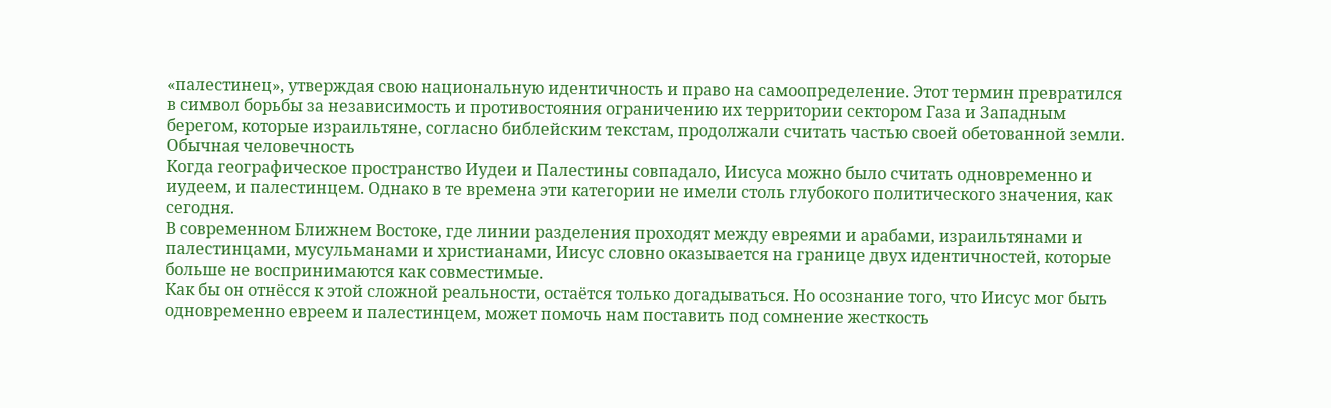«палестинец», утверждая свою национальную идентичность и право на самоопределение. Этот термин превратился в символ борьбы за независимость и противостояния ограничению их территории сектором Газа и Западным берегом, которые израильтяне, согласно библейским текстам, продолжали считать частью своей обетованной земли.
Обычная человечность
Когда географическое пространство Иудеи и Палестины совпадало, Иисуса можно было считать одновременно и иудеем, и палестинцем. Однако в те времена эти категории не имели столь глубокого политического значения, как сегодня.
В современном Ближнем Востоке, где линии разделения проходят между евреями и арабами, израильтянами и палестинцами, мусульманами и христианами, Иисус словно оказывается на границе двух идентичностей, которые больше не воспринимаются как совместимые.
Как бы он отнёсся к этой сложной реальности, остаётся только догадываться. Но осознание того, что Иисус мог быть одновременно евреем и палестинцем, может помочь нам поставить под сомнение жесткость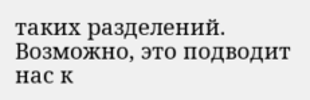таких разделений. Возможно, это подводит нас к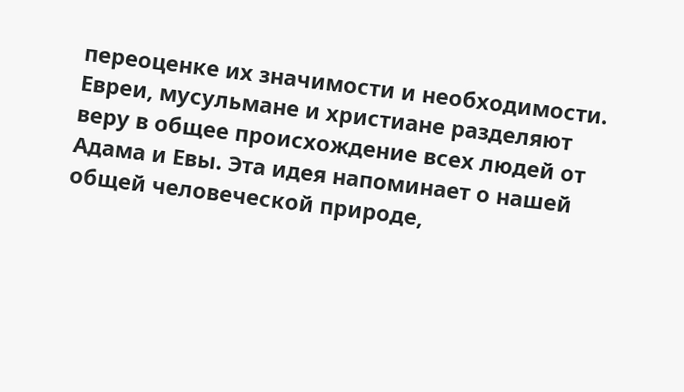переоценке их значимости и необходимости.
Евреи, мусульмане и христиане разделяют веру в общее происхождение всех людей от Адама и Евы. Эта идея напоминает о нашей общей человеческой природе,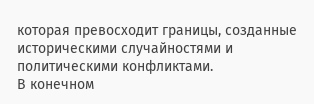которая превосходит границы, созданные историческими случайностями и политическими конфликтами.
В конечном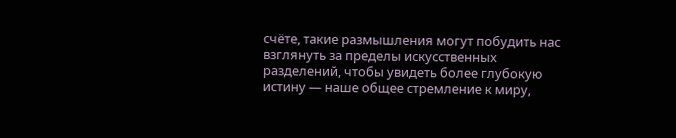счёте, такие размышления могут побудить нас взглянуть за пределы искусственных разделений, чтобы увидеть более глубокую истину — наше общее стремление к миру,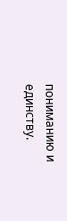пониманию и единству.